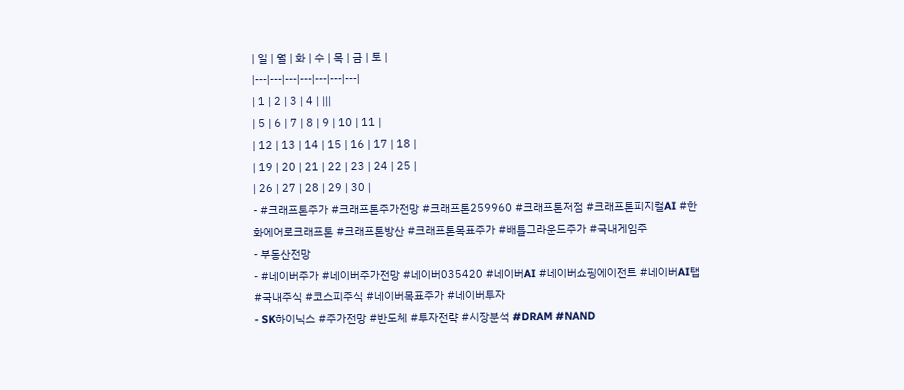| 일 | 월 | 화 | 수 | 목 | 금 | 토 |
|---|---|---|---|---|---|---|
| 1 | 2 | 3 | 4 | |||
| 5 | 6 | 7 | 8 | 9 | 10 | 11 |
| 12 | 13 | 14 | 15 | 16 | 17 | 18 |
| 19 | 20 | 21 | 22 | 23 | 24 | 25 |
| 26 | 27 | 28 | 29 | 30 |
- #크래프톤주가 #크래프톤주가전망 #크래프톤259960 #크래프톤저점 #크래프톤피지컬AI #한화에어로크래프톤 #크래프톤방산 #크래프톤목표주가 #배틀그라운드주가 #국내게임주
- 부동산전망
- #네이버주가 #네이버주가전망 #네이버035420 #네이버AI #네이버쇼핑에이전트 #네이버AI탭 #국내주식 #코스피주식 #네이버목표주가 #네이버투자
- SK하이닉스 #주가전망 #반도체 #투자전략 #시장분석 #DRAM #NAND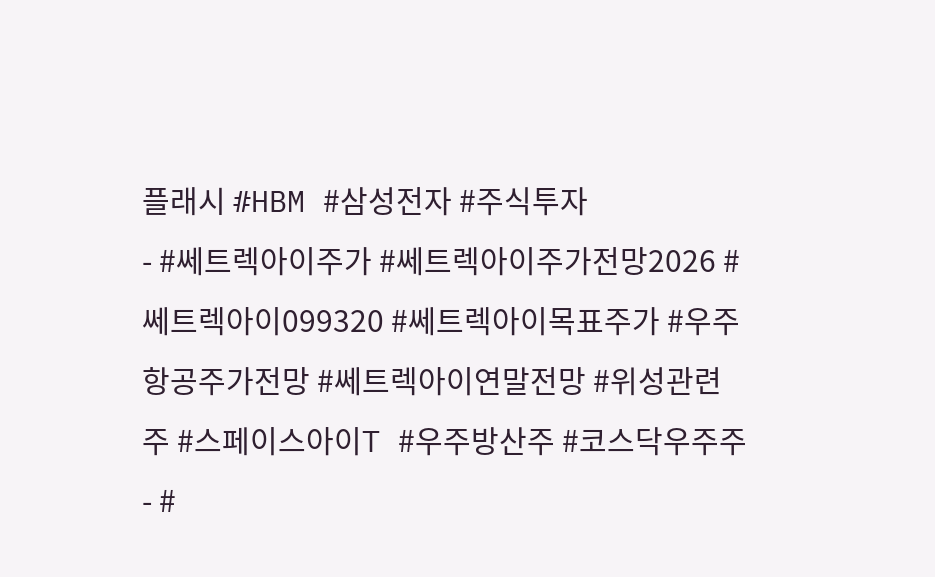플래시 #HBM #삼성전자 #주식투자
- #쎄트렉아이주가 #쎄트렉아이주가전망2026 #쎄트렉아이099320 #쎄트렉아이목표주가 #우주항공주가전망 #쎄트렉아이연말전망 #위성관련주 #스페이스아이T #우주방산주 #코스닥우주주
- #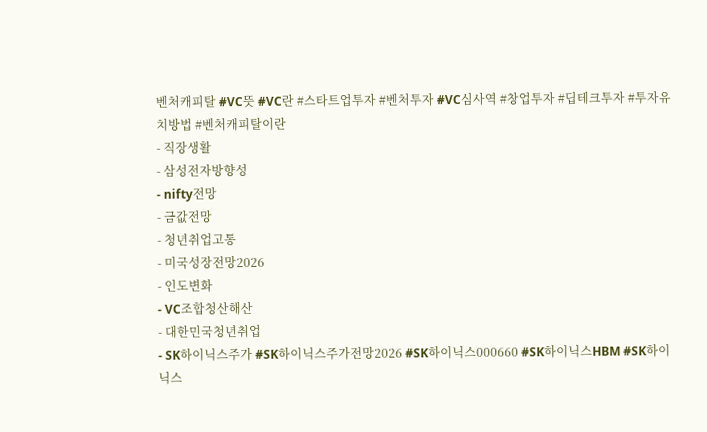벤처캐피탈 #VC뜻 #VC란 #스타트업투자 #벤처투자 #VC심사역 #창업투자 #딥테크투자 #투자유치방법 #벤처캐피탈이란
- 직장생활
- 삼성전자방향성
- nifty전망
- 금값전망
- 청년취업고통
- 미국성장전망2026
- 인도변화
- VC조합청산해산
- 대한민국청년취업
- SK하이닉스주가 #SK하이닉스주가전망2026 #SK하이닉스000660 #SK하이닉스HBM #SK하이닉스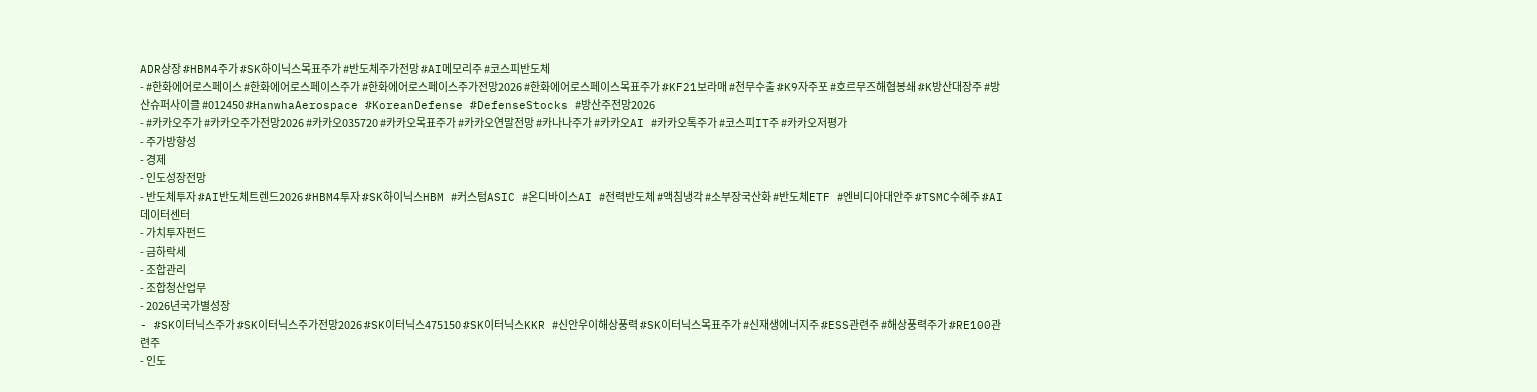ADR상장 #HBM4주가 #SK하이닉스목표주가 #반도체주가전망 #AI메모리주 #코스피반도체
- #한화에어로스페이스 #한화에어로스페이스주가 #한화에어로스페이스주가전망2026 #한화에어로스페이스목표주가 #KF21보라매 #천무수출 #K9자주포 #호르무즈해협봉쇄 #K방산대장주 #방산슈퍼사이클 #012450 #HanwhaAerospace #KoreanDefense #DefenseStocks #방산주전망2026
- #카카오주가 #카카오주가전망2026 #카카오035720 #카카오목표주가 #카카오연말전망 #카나나주가 #카카오AI #카카오톡주가 #코스피IT주 #카카오저평가
- 주가방향성
- 경제
- 인도성장전망
- 반도체투자 #AI반도체트렌드2026 #HBM4투자 #SK하이닉스HBM #커스텀ASIC #온디바이스AI #전력반도체 #액침냉각 #소부장국산화 #반도체ETF #엔비디아대안주 #TSMC수혜주 #AI데이터센터
- 가치투자펀드
- 금하락세
- 조합관리
- 조합청산업무
- 2026년국가별성장
- #SK이터닉스주가 #SK이터닉스주가전망2026 #SK이터닉스475150 #SK이터닉스KKR #신안우이해상풍력 #SK이터닉스목표주가 #신재생에너지주 #ESS관련주 #해상풍력주가 #RE100관련주
- 인도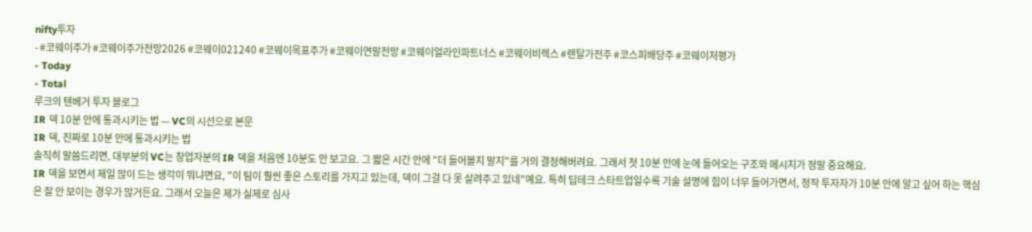nifty투자
- #코웨이주가 #코웨이주가전망2026 #코웨이021240 #코웨이목표주가 #코웨이연말전망 #코웨이얼라인파트너스 #코웨이비렉스 #렌탈가전주 #코스피배당주 #코웨이저평가
- Today
- Total
루크의 텐베거 투자 블로그
IR 덱 10분 안에 통과시키는 법 — VC의 시선으로 본문
IR 덱, 진짜로 10분 안에 통과시키는 법
솔직히 말씀드리면, 대부분의 VC는 창업자분의 IR 덱을 처음엔 10분도 안 보고요. 그 짧은 시간 안에 "더 들어볼지 말지"를 거의 결정해버려요. 그래서 첫 10분 안에 눈에 들어오는 구조와 메시지가 정말 중요해요.
IR 덱을 보면서 제일 많이 드는 생각이 뭐냐면요, "이 팀이 훨씬 좋은 스토리를 가지고 있는데, 덱이 그걸 다 못 살려주고 있네"예요. 특히 딥테크 스타트업일수록 기술 설명에 힘이 너무 들어가면서, 정작 투자자가 10분 안에 알고 싶어 하는 핵심은 잘 안 보이는 경우가 많거든요. 그래서 오늘은 제가 실제로 심사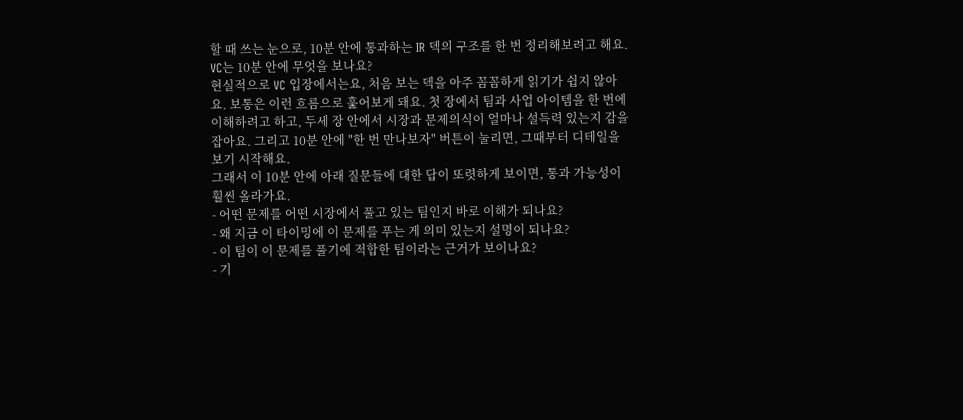할 때 쓰는 눈으로, 10분 안에 통과하는 IR 덱의 구조를 한 번 정리해보려고 해요.
VC는 10분 안에 무엇을 보나요?
현실적으로 VC 입장에서는요, 처음 보는 덱을 아주 꼼꼼하게 읽기가 쉽지 않아요. 보통은 이런 흐름으로 훑어보게 돼요. 첫 장에서 팀과 사업 아이템을 한 번에 이해하려고 하고, 두세 장 안에서 시장과 문제의식이 얼마나 설득력 있는지 감을 잡아요. 그리고 10분 안에 "한 번 만나보자" 버튼이 눌리면, 그때부터 디테일을 보기 시작해요.
그래서 이 10분 안에 아래 질문들에 대한 답이 또렷하게 보이면, 통과 가능성이 훨씬 올라가요.
- 어떤 문제를 어떤 시장에서 풀고 있는 팀인지 바로 이해가 되나요?
- 왜 지금 이 타이밍에 이 문제를 푸는 게 의미 있는지 설명이 되나요?
- 이 팀이 이 문제를 풀기에 적합한 팀이라는 근거가 보이나요?
- 기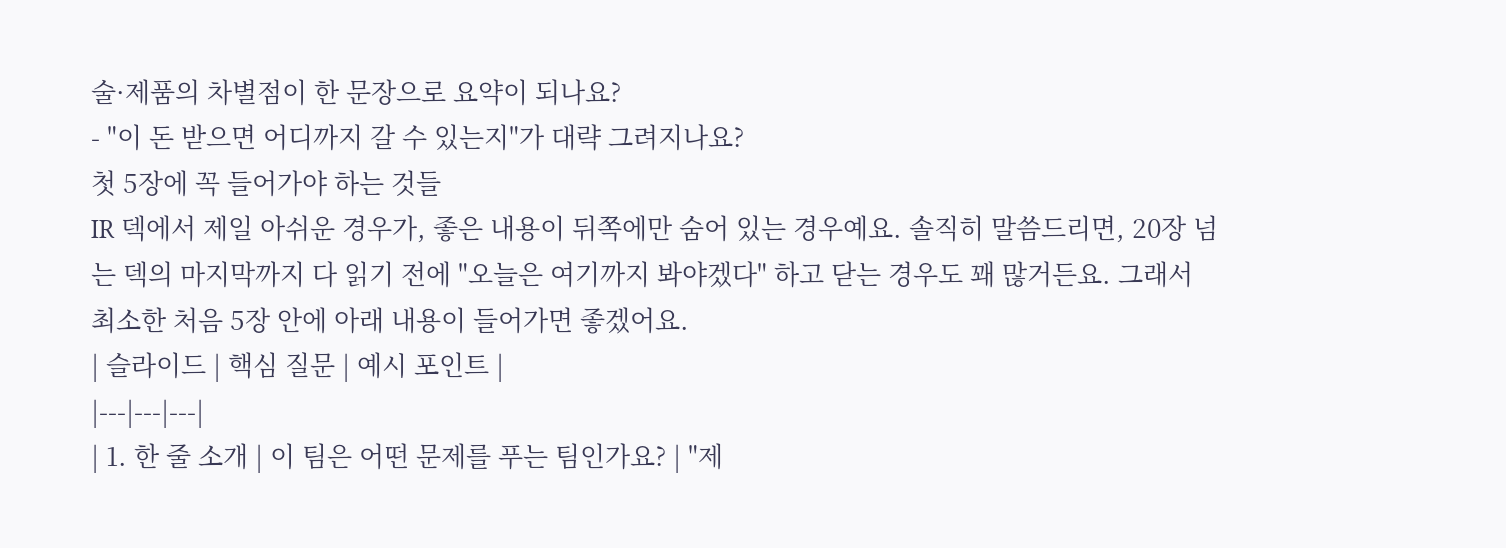술·제품의 차별점이 한 문장으로 요약이 되나요?
- "이 돈 받으면 어디까지 갈 수 있는지"가 대략 그려지나요?
첫 5장에 꼭 들어가야 하는 것들
IR 덱에서 제일 아쉬운 경우가, 좋은 내용이 뒤쪽에만 숨어 있는 경우예요. 솔직히 말씀드리면, 20장 넘는 덱의 마지막까지 다 읽기 전에 "오늘은 여기까지 봐야겠다" 하고 닫는 경우도 꽤 많거든요. 그래서 최소한 처음 5장 안에 아래 내용이 들어가면 좋겠어요.
| 슬라이드 | 핵심 질문 | 예시 포인트 |
|---|---|---|
| 1. 한 줄 소개 | 이 팀은 어떤 문제를 푸는 팀인가요? | "제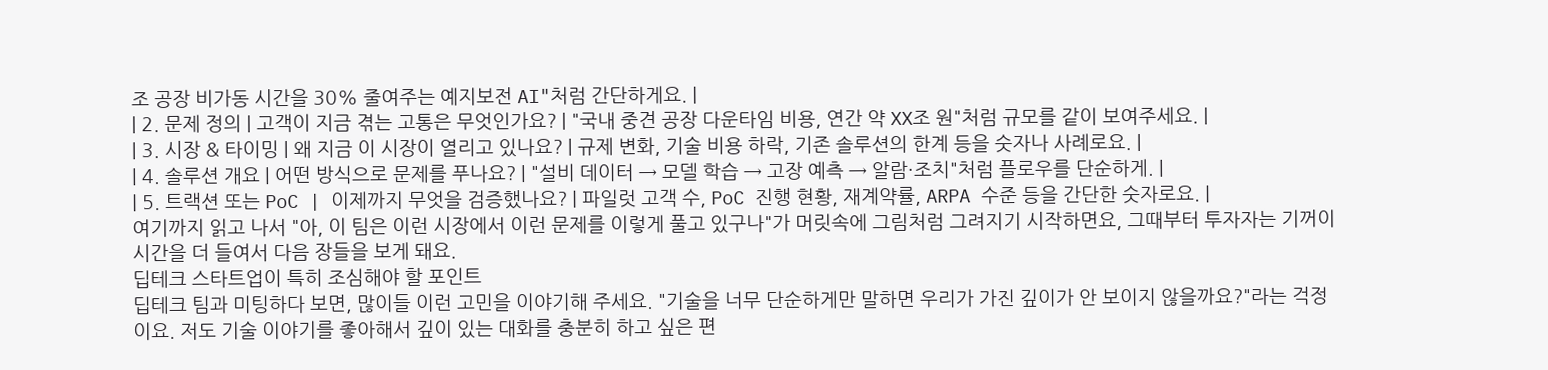조 공장 비가동 시간을 30% 줄여주는 예지보전 AI"처럼 간단하게요. |
| 2. 문제 정의 | 고객이 지금 겪는 고통은 무엇인가요? | "국내 중견 공장 다운타임 비용, 연간 약 XX조 원"처럼 규모를 같이 보여주세요. |
| 3. 시장 & 타이밍 | 왜 지금 이 시장이 열리고 있나요? | 규제 변화, 기술 비용 하락, 기존 솔루션의 한계 등을 숫자나 사례로요. |
| 4. 솔루션 개요 | 어떤 방식으로 문제를 푸나요? | "설비 데이터 → 모델 학습 → 고장 예측 → 알람·조치"처럼 플로우를 단순하게. |
| 5. 트랙션 또는 PoC | 이제까지 무엇을 검증했나요? | 파일럿 고객 수, PoC 진행 현황, 재계약률, ARPA 수준 등을 간단한 숫자로요. |
여기까지 읽고 나서 "아, 이 팀은 이런 시장에서 이런 문제를 이렇게 풀고 있구나"가 머릿속에 그림처럼 그려지기 시작하면요, 그때부터 투자자는 기꺼이 시간을 더 들여서 다음 장들을 보게 돼요.
딥테크 스타트업이 특히 조심해야 할 포인트
딥테크 팀과 미팅하다 보면, 많이들 이런 고민을 이야기해 주세요. "기술을 너무 단순하게만 말하면 우리가 가진 깊이가 안 보이지 않을까요?"라는 걱정이요. 저도 기술 이야기를 좋아해서 깊이 있는 대화를 충분히 하고 싶은 편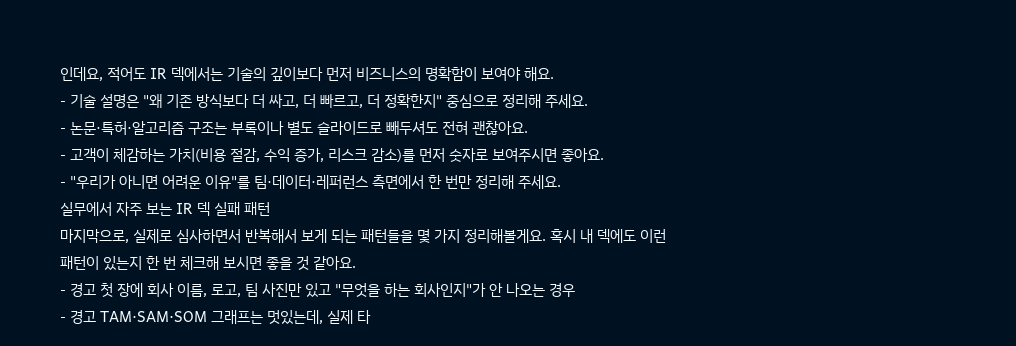인데요, 적어도 IR 덱에서는 기술의 깊이보다 먼저 비즈니스의 명확함이 보여야 해요.
- 기술 설명은 "왜 기존 방식보다 더 싸고, 더 빠르고, 더 정확한지" 중심으로 정리해 주세요.
- 논문·특허·알고리즘 구조는 부록이나 별도 슬라이드로 빼두셔도 전혀 괜찮아요.
- 고객이 체감하는 가치(비용 절감, 수익 증가, 리스크 감소)를 먼저 숫자로 보여주시면 좋아요.
- "우리가 아니면 어려운 이유"를 팀·데이터·레퍼런스 측면에서 한 번만 정리해 주세요.
실무에서 자주 보는 IR 덱 실패 패턴
마지막으로, 실제로 심사하면서 반복해서 보게 되는 패턴들을 몇 가지 정리해볼게요. 혹시 내 덱에도 이런 패턴이 있는지 한 번 체크해 보시면 좋을 것 같아요.
- 경고 첫 장에 회사 이름, 로고, 팀 사진만 있고 "무엇을 하는 회사인지"가 안 나오는 경우
- 경고 TAM·SAM·SOM 그래프는 멋있는데, 실제 타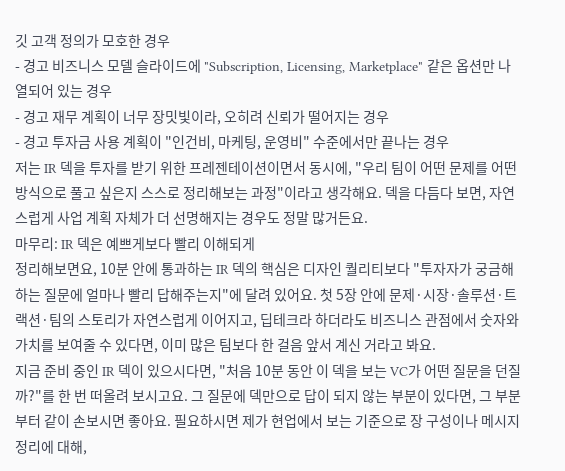깃 고객 정의가 모호한 경우
- 경고 비즈니스 모델 슬라이드에 "Subscription, Licensing, Marketplace" 같은 옵션만 나열되어 있는 경우
- 경고 재무 계획이 너무 장밋빛이라, 오히려 신뢰가 떨어지는 경우
- 경고 투자금 사용 계획이 "인건비, 마케팅, 운영비" 수준에서만 끝나는 경우
저는 IR 덱을 투자를 받기 위한 프레젠테이션이면서 동시에, "우리 팀이 어떤 문제를 어떤 방식으로 풀고 싶은지 스스로 정리해보는 과정"이라고 생각해요. 덱을 다듬다 보면, 자연스럽게 사업 계획 자체가 더 선명해지는 경우도 정말 많거든요.
마무리: IR 덱은 예쁘게보다 빨리 이해되게
정리해보면요, 10분 안에 통과하는 IR 덱의 핵심은 디자인 퀄리티보다 "투자자가 궁금해하는 질문에 얼마나 빨리 답해주는지"에 달려 있어요. 첫 5장 안에 문제·시장·솔루션·트랙션·팀의 스토리가 자연스럽게 이어지고, 딥테크라 하더라도 비즈니스 관점에서 숫자와 가치를 보여줄 수 있다면, 이미 많은 팀보다 한 걸음 앞서 계신 거라고 봐요.
지금 준비 중인 IR 덱이 있으시다면, "처음 10분 동안 이 덱을 보는 VC가 어떤 질문을 던질까?"를 한 번 떠올려 보시고요. 그 질문에 덱만으로 답이 되지 않는 부분이 있다면, 그 부분부터 같이 손보시면 좋아요. 필요하시면 제가 현업에서 보는 기준으로 장 구성이나 메시지 정리에 대해,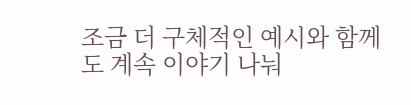조금 더 구체적인 예시와 함께도 계속 이야기 나눠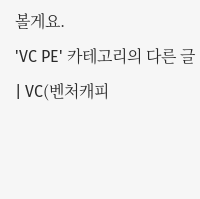볼게요.
'VC PE' 카테고리의 다른 글
| VC(벤처캐피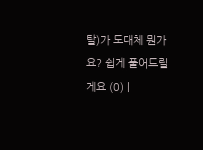탈)가 도대체 뭔가요? 쉽게 풀어드릴게요 (0) |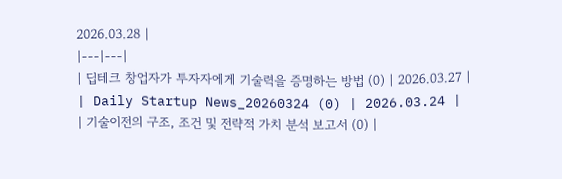2026.03.28 |
|---|---|
| 딥테크 창업자가 투자자에게 기술력을 증명하는 방법 (0) | 2026.03.27 |
| Daily Startup News_20260324 (0) | 2026.03.24 |
| 기술이전의 구조, 조건 및 전략적 가치 분석 보고서 (0) |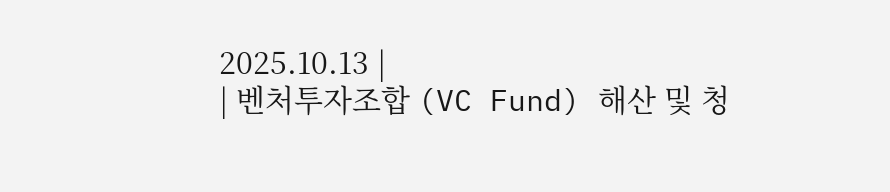2025.10.13 |
| 벤처투자조합 (VC Fund) 해산 및 청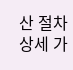산 절차 상세 가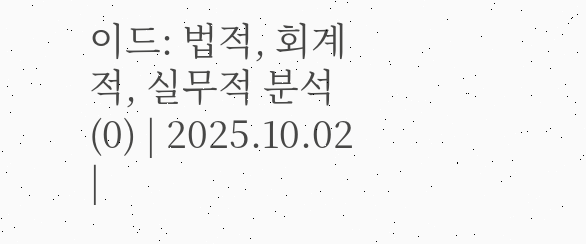이드: 법적, 회계적, 실무적 분석 (0) | 2025.10.02 |